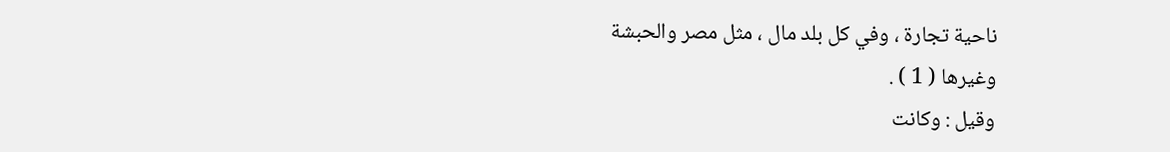ناحية تجارة ، وفي كل بلد مال ، مثل مصر والحبشة
وغيرها ( 1 ) .
وقيل : وكانت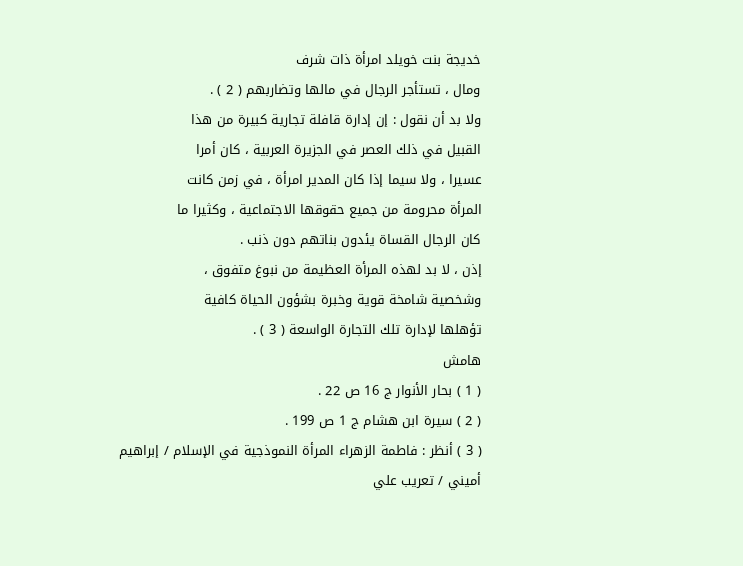خديجة بنت خويلد امرأة ذات شرف
ومال ، تستأجر الرجال في مالها وتضاربهم ( 2 ) .
ولا بد أن نقول : إن إدارة قافلة تجارية كبيرة من هذا
القبيل في ذلك العصر في الجزيرة العربية ، كان أمرا
عسيرا ، ولا سيما إذا كان المدير امرأة ، في زمن كانت
المرأة محرومة من جميع حقوقها الاجتماعية ، وكثيرا ما
كان الرجال القساة يئدون بناتهم دون ذنب .
إذن ، لا بد لهذه المرأة العظيمة من نبوغ متفوق ،
وشخصية شامخة قوية وخبرة بشؤون الحياة كافية
تؤهلها لإدارة تلك التجارة الواسعة ( 3 ) .
هامش
( 1 ) بحار الأنوار ج 16 ص 22 .
( 2 ) سيرة ابن هشام ج 1 ص 199 .
( 3 ) أنظر : فاطمة الزهراء المرأة النموذجية في الإسلام / إبراهيم
أميني / تعريب علي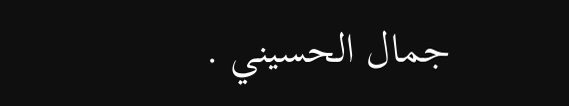جمال الحسيني .